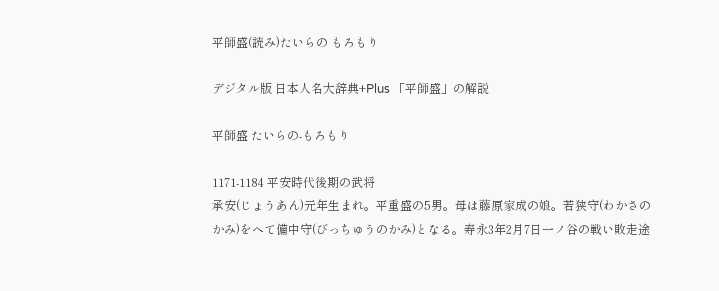平師盛(読み)たいらの もろもり

デジタル版 日本人名大辞典+Plus 「平師盛」の解説

平師盛 たいらの-もろもり

1171-1184 平安時代後期の武将
承安(じょうあん)元年生まれ。平重盛の5男。母は藤原家成の娘。若狭守(わかさのかみ)をへて備中守(びっちゅうのかみ)となる。寿永3年2月7日一ノ谷の戦い敗走途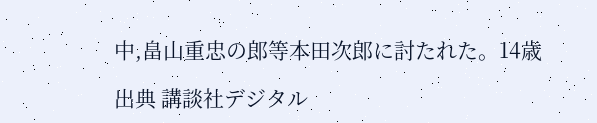中,畠山重忠の郎等本田次郎に討たれた。14歳

出典 講談社デジタル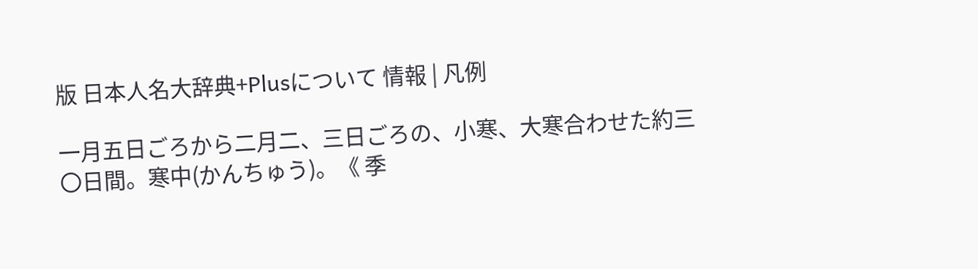版 日本人名大辞典+Plusについて 情報 | 凡例

一月五日ごろから二月二、三日ごろの、小寒、大寒合わせた約三〇日間。寒中(かんちゅう)。《 季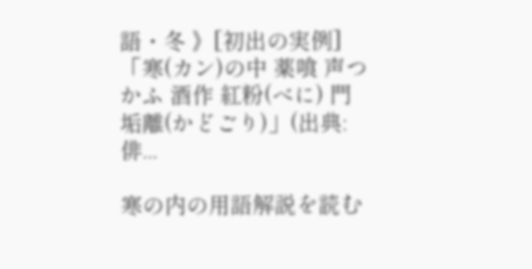語・冬 》[初出の実例]「寒(カン)の中 薬喰 声つかふ 酒作 紅粉(べに) 門垢離(かどごり)」(出典:俳...

寒の内の用語解説を読む